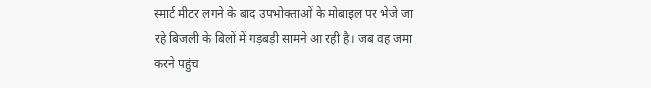स्मार्ट मीटर लगने के बाद उपभोक्ताओं के मोबाइल पर भेजे जा रहे बिजली के बिलों में गड़बड़ी सामने आ रही है। जब वह जमा करने पहुंच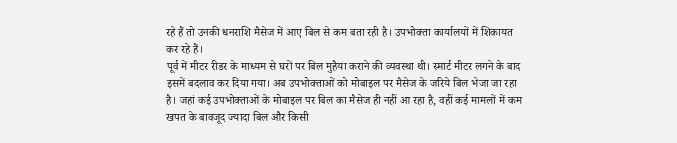रहे हैं तो उनकी धनराशि मैसेज में आए बिल से कम बता रही है। उपभोक्ता कार्यालयों में शिकायत कर रहे हैं।
पूर्व में मीटर रीडर के माध्यम से घरों पर बिल मुहैया कराने की व्यवस्था थी। स्मार्ट मीटर लगने के बाद इसमें बदलाव कर दिया गया। अब उपभोक्ताओं को मोबाइल पर मैसेज के जरिये बिल भेजा जा रहा है। जहां कई उपभोक्ताओं के मोबाइल पर बिल का मैसेज ही नहीं आ रहा है, वहीं कई मामलों में कम खपत के बावजूद ज्यादा बिल और किसी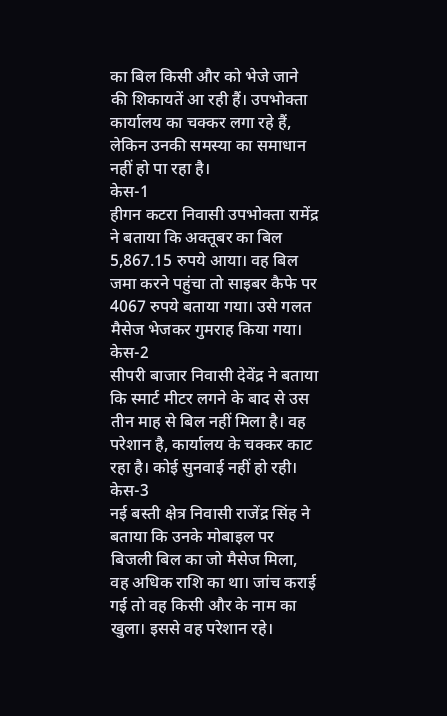का बिल किसी और को भेजे जाने की शिकायतें आ रही हैं। उपभोक्ता कार्यालय का चक्कर लगा रहे हैं, लेकिन उनकी समस्या का समाधान नहीं हो पा रहा है।
केस-1
हीगन कटरा निवासी उपभोक्ता रामेंद्र ने बताया कि अक्तूबर का बिल 5,867.15 रुपये आया। वह बिल जमा करने पहुंचा तो साइबर कैफे पर 4067 रुपये बताया गया। उसे गलत मैसेज भेजकर गुमराह किया गया।
केस-2
सीपरी बाजार निवासी देवेंद्र ने बताया कि स्मार्ट मीटर लगने के बाद से उस तीन माह से बिल नहीं मिला है। वह परेशान है, कार्यालय के चक्कर काट रहा है। कोई सुनवाई नहीं हो रही।
केस-3
नई बस्ती क्षेत्र निवासी राजेंद्र सिंह ने बताया कि उनके मोबाइल पर बिजली बिल का जो मैसेज मिला, वह अधिक राशि का था। जांच कराई गई तो वह किसी और के नाम का खुला। इससे वह परेशान रहे।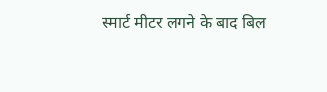स्मार्ट मीटर लगने के बाद बिल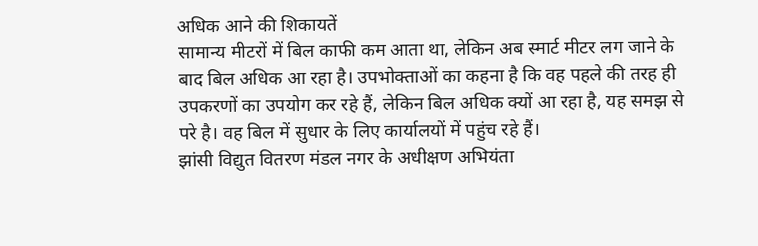अधिक आने की शिकायतें
सामान्य मीटरों में बिल काफी कम आता था, लेकिन अब स्मार्ट मीटर लग जाने के बाद बिल अधिक आ रहा है। उपभोक्ताओं का कहना है कि वह पहले की तरह ही उपकरणों का उपयोग कर रहे हैं, लेकिन बिल अधिक क्यों आ रहा है, यह समझ से परे है। वह बिल में सुधार के लिए कार्यालयों में पहुंच रहे हैं।
झांसी विद्युत वितरण मंडल नगर के अधीक्षण अभियंता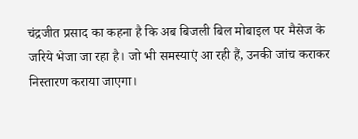चंद्रजीत प्रसाद का कहना है कि अब बिजली बिल मोबाइल पर मैसेज के जरिये भेजा जा रहा है। जो भी समस्याएं आ रही हैं, उनकी जांच कराकर निस्तारण कराया जाएगा।